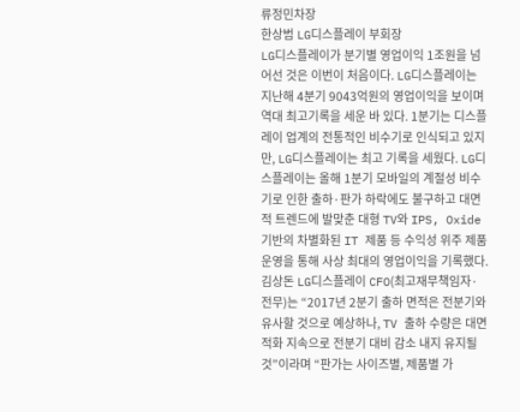류정민차장
한상범 LG디스플레이 부회장
LG디스플레이가 분기별 영업이익 1조원을 넘어선 것은 이번이 처음이다. LG디스플레이는 지난해 4분기 9043억원의 영업이익을 보이며 역대 최고기록을 세운 바 있다. 1분기는 디스플레이 업계의 전통적인 비수기로 인식되고 있지만, LG디스플레이는 최고 기록을 세웠다. LG디스플레이는 올해 1분기 모바일의 계절성 비수기로 인한 출하·판가 하락에도 불구하고 대면적 트렌드에 발맞춘 대형 TV와 IPS, Oxide 기반의 차별화된 IT 제품 등 수익성 위주 제품 운영을 통해 사상 최대의 영업이익을 기록했다. 김상돈 LG디스플레이 CFO(최고재무책임자·전무)는 “2017년 2분기 출하 면적은 전분기와 유사할 것으로 예상하나, TV 출하 수량은 대면적화 지속으로 전분기 대비 감소 내지 유지될 것”이라며 “판가는 사이즈별, 제품별 가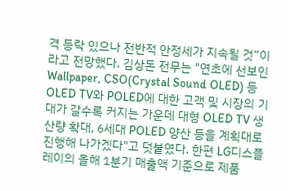격 등락 있으나 전반적 안정세가 지속될 것”이라고 전망했다. 김상돈 전무는 "연초에 선보인 Wallpaper, CSO(Crystal Sound OLED) 등 OLED TV와 POLED에 대한 고객 및 시장의 기대가 갈수록 커지는 가운데 대형 OLED TV 생산량 확대, 6세대 POLED 양산 등을 계획대로 진행해 나가겠다"고 덧붙였다. 한편 LG디스플레이의 올해 1분기 매출액 기준으로 제품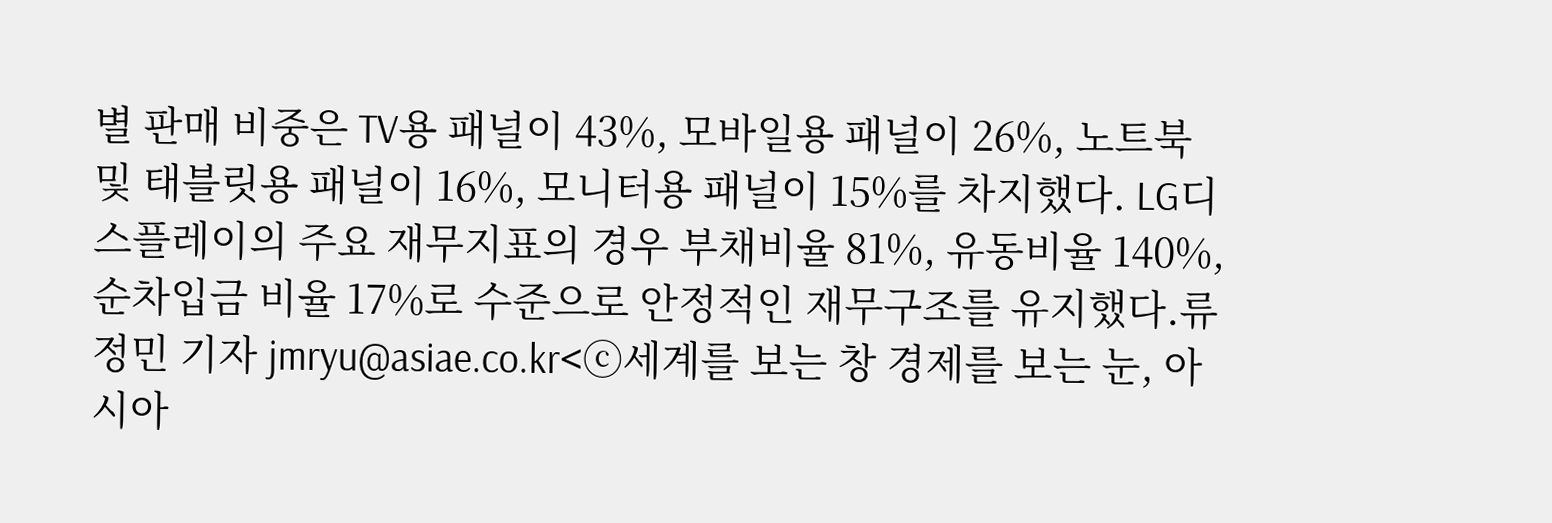별 판매 비중은 TV용 패널이 43%, 모바일용 패널이 26%, 노트북 및 태블릿용 패널이 16%, 모니터용 패널이 15%를 차지했다. LG디스플레이의 주요 재무지표의 경우 부채비율 81%, 유동비율 140%, 순차입금 비율 17%로 수준으로 안정적인 재무구조를 유지했다.류정민 기자 jmryu@asiae.co.kr<ⓒ세계를 보는 창 경제를 보는 눈, 아시아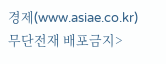경제(www.asiae.co.kr) 무단전재 배포금지>